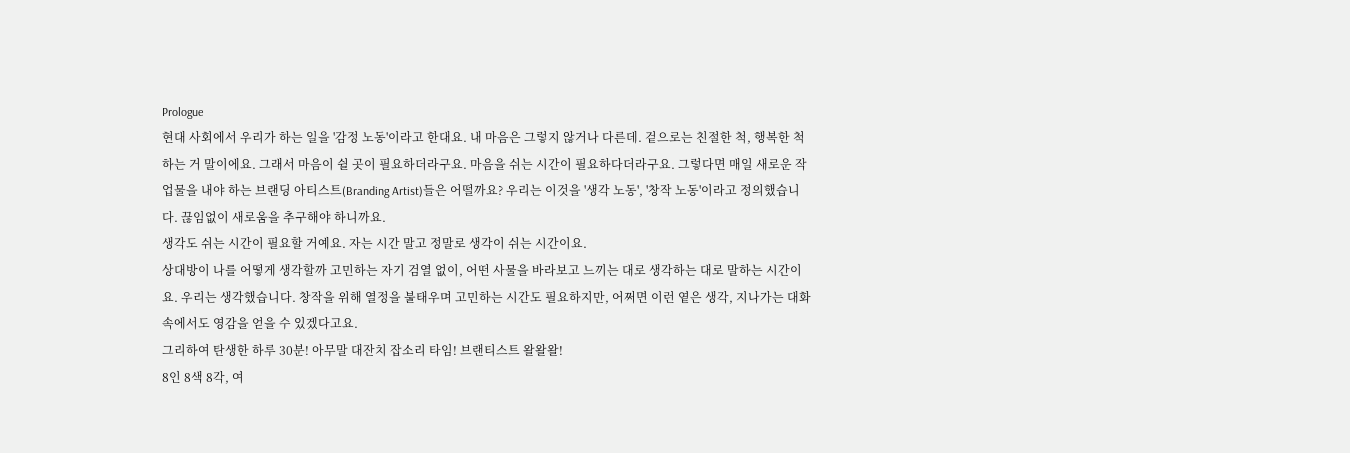Prologue
현대 사회에서 우리가 하는 일을 '감정 노동'이라고 한대요. 내 마음은 그렇지 않거나 다른데. 겉으로는 친절한 척, 행복한 척하는 거 말이에요. 그래서 마음이 쉴 곳이 필요하더라구요. 마음을 쉬는 시간이 필요하다더라구요. 그렇다면 매일 새로운 작업물을 내야 하는 브랜딩 아티스트(Branding Artist)들은 어떨까요? 우리는 이것을 '생각 노동', '창작 노동'이라고 정의했습니다. 끊임없이 새로움을 추구해야 하니까요.
생각도 쉬는 시간이 필요할 거예요. 자는 시간 말고 정말로 생각이 쉬는 시간이요.
상대방이 나를 어떻게 생각할까 고민하는 자기 검열 없이, 어떤 사물을 바라보고 느끼는 대로 생각하는 대로 말하는 시간이요. 우리는 생각했습니다. 창작을 위해 열정을 불태우며 고민하는 시간도 필요하지만, 어쩌면 이런 옅은 생각, 지나가는 대화 속에서도 영감을 얻을 수 있겠다고요.
그리하여 탄생한 하루 30분! 아무말 대잔치 잡소리 타임! 브랜티스트 왈왈왈!
8인 8색 8각, 여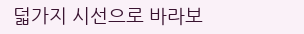덟가지 시선으로 바라보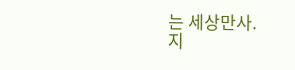는 세상만사.
지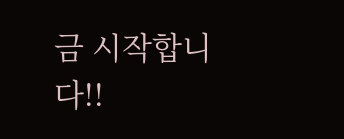금 시작합니다!!